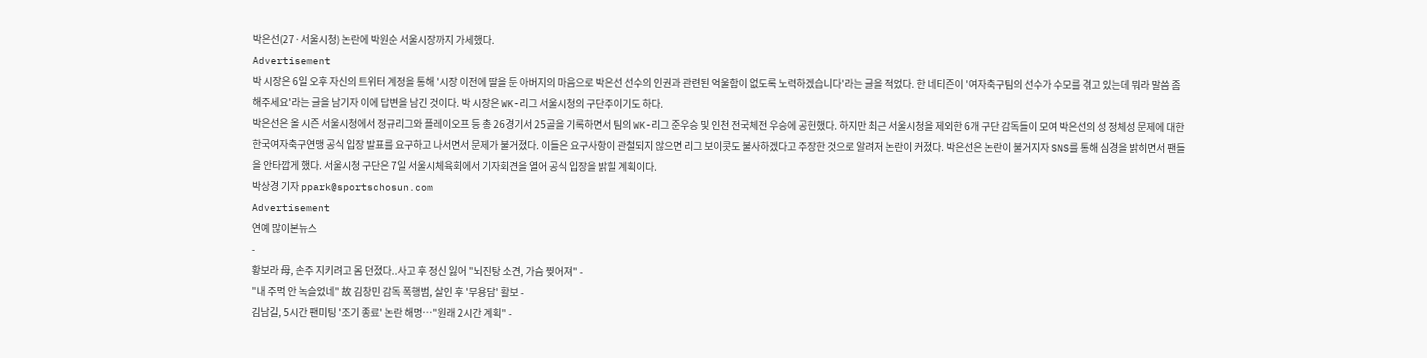박은선(27·서울시청) 논란에 박원순 서울시장까지 가세했다.
Advertisement
박 시장은 6일 오후 자신의 트위터 계정을 통해 '시장 이전에 딸을 둔 아버지의 마음으로 박은선 선수의 인권과 관련된 억울함이 없도록 노력하겠습니다'라는 글을 적었다. 한 네티즌이 '여자축구팀의 선수가 수모를 겪고 있는데 뭐라 말씀 좀 해주세요'라는 글을 남기자 이에 답변을 남긴 것이다. 박 시장은 WK-리그 서울시청의 구단주이기도 하다.
박은선은 올 시즌 서울시청에서 정규리그와 플레이오프 등 총 26경기서 25골을 기록하면서 팀의 WK-리그 준우승 및 인천 전국체전 우승에 공헌했다. 하지만 최근 서울시청을 제외한 6개 구단 감독들이 모여 박은선의 성 정체성 문제에 대한 한국여자축구연맹 공식 입장 발표를 요구하고 나서면서 문제가 불거졌다. 이들은 요구사항이 관철되지 않으면 리그 보이콧도 불사하겠다고 주장한 것으로 알려저 논란이 커졌다. 박은선은 논란이 불거지자 SNS를 통해 심경을 밝히면서 팬들을 안타깝게 했다. 서울시청 구단은 7일 서울시체육회에서 기자회견을 열어 공식 입장을 밝힐 계획이다.
박상경 기자 ppark@sportschosun.com
Advertisement
연예 많이본뉴스
-
황보라 母, 손주 지키려고 몸 던졌다..사고 후 정신 잃어 "뇌진탕 소견, 가슴 찢어져" -
"내 주먹 안 녹슬었네" 故 김창민 감독 폭행범, 살인 후 '무용담' 활보 -
김남길, 5시간 팬미팅 '조기 종료' 논란 해명…"원래 2시간 계획" -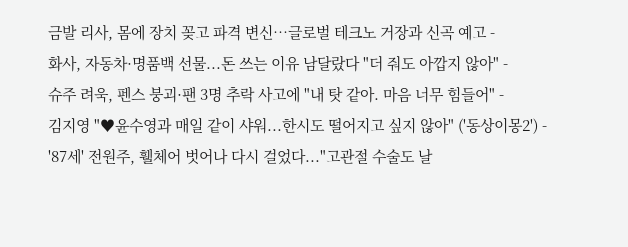금발 리사, 몸에 장치 꽂고 파격 변신…글로벌 테크노 거장과 신곡 예고 -
화사, 자동차·명품백 선물...돈 쓰는 이유 남달랐다 "더 줘도 아깝지 않아" -
슈주 려욱, 펜스 붕괴·팬 3명 추락 사고에 "내 탓 같아. 마음 너무 힘들어" -
김지영 "♥윤수영과 매일 같이 샤워...한시도 떨어지고 싶지 않아" ('동상이몽2') -
'87세' 전원주, 휄체어 벗어나 다시 걸었다..."고관절 수술도 날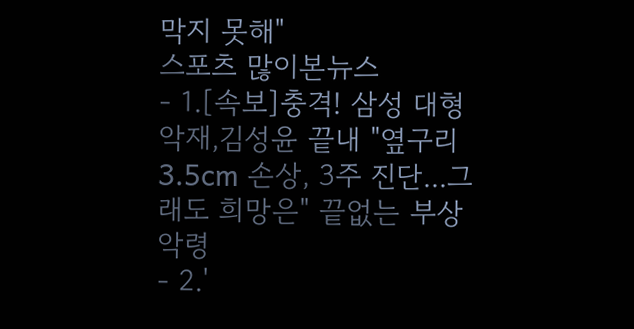막지 못해"
스포츠 많이본뉴스
- 1.[속보]충격! 삼성 대형악재,김성윤 끝내 "옆구리 3.5cm 손상, 3주 진단...그래도 희망은" 끝없는 부상 악령
- 2.'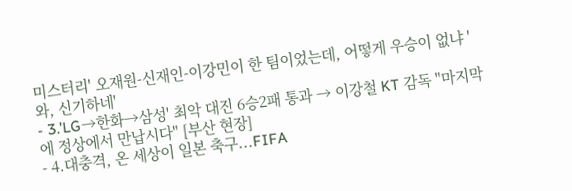미스터리' 오재원-신재인-이강민이 한 팀이었는데, 어떻게 우승이 없냐 '와, 신기하네'
- 3.'LG→한화→삼성' 최악 대진 6승2패 통과 → 이강철 KT 감독 "마지막에 정상에서 만납시다" [부산 현장]
- 4.대충격, 온 세상이 일본 축구...FIFA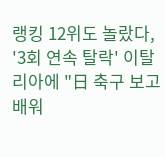랭킹 12위도 놀랐다, '3회 연속 탈락' 이탈리아에 "日 축구 보고 배워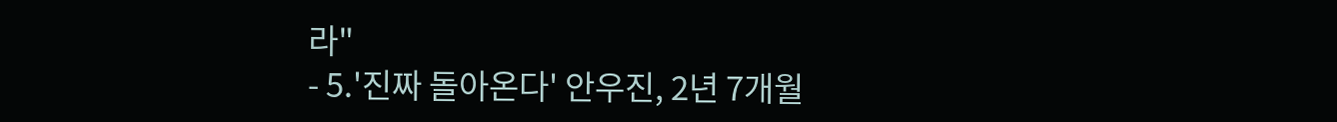라"
- 5.'진짜 돌아온다' 안우진, 2년 7개월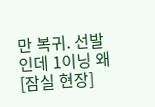만 복귀. 선발인데 1이닝 왜[잠실 현장]